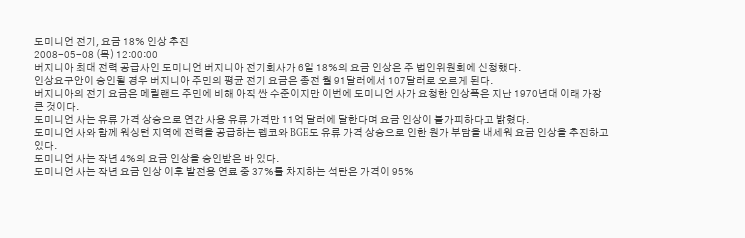도미니언 전기, 요금 18% 인상 추진
2008-05-08 (목) 12:00:00
버지니아 최대 전력 공급사인 도미니언 버지니아 전기회사가 6일 18%의 요금 인상은 주 법인위원회에 신청했다.
인상요구안이 승인될 경우 버지니아 주민의 평균 전기 요금은 종전 월 91달러에서 107달러로 오르게 된다.
버지니아의 전기 요금은 메릴랜드 주민에 비해 아직 싼 수준이지만 이번에 도미니언 사가 요청한 인상폭은 지난 1970년대 이래 가장 큰 것이다.
도미니언 사는 유류 가격 상승으로 연간 사용 유류 가격만 11억 달러에 달한다며 요금 인상이 불가피하다고 밝혔다.
도미니언 사와 함께 워싱턴 지역에 전력을 공급하는 펩코와 BGE도 유류 가격 상승으로 인한 원가 부담을 내세워 요금 인상을 추진하고 있다.
도미니언 사는 작년 4%의 요금 인상을 승인받은 바 있다.
도미니언 사는 작년 요금 인상 이후 발전용 연료 중 37%를 차지하는 석탄은 가격이 95%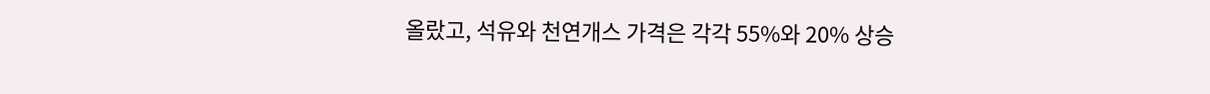올랐고, 석유와 천연개스 가격은 각각 55%와 20% 상승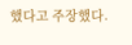했다고 주장했다.